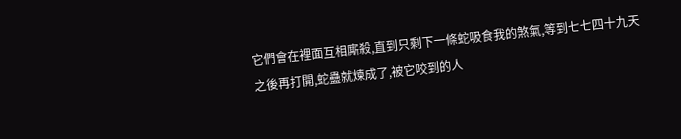它們會在裡面互相廝殺,直到只剩下一條蛇吸食我的煞氣,等到七七四十九天之後再打開,蛇蠱就煉成了,被它咬到的人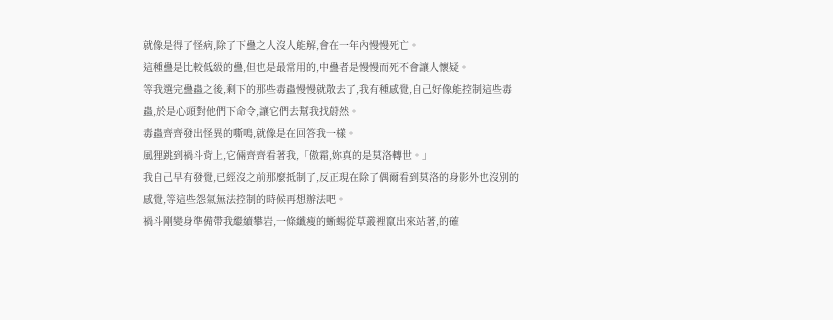就像是得了怪病,除了下蠱之人沒人能解,會在一年內慢慢死亡。
這種蠱是比較低級的蠱,但也是最常用的,中蠱者是慢慢而死不會讓人懷疑。
等我選完蠱蟲之後,剩下的那些毒蟲慢慢就散去了,我有種感覺,自己好像能控制這些毒蟲,於是心頭對他們下命令,讓它們去幫我找蔚然。
毒蟲齊齊發出怪異的嘶鳴,就像是在回答我一樣。
風狸跳到禍斗背上,它倆齊齊看著我,「傲霜,妳真的是莫洛轉世。」
我自己早有發覺,已經沒之前那麼抵制了,反正現在除了偶爾看到莫洛的身影外也沒別的感覺,等這些怨氣無法控制的時候再想辦法吧。
禍斗剛變身準備帶我繼續攀岩,一條纖瘦的蜥蜴從草叢裡竄出來站著,的確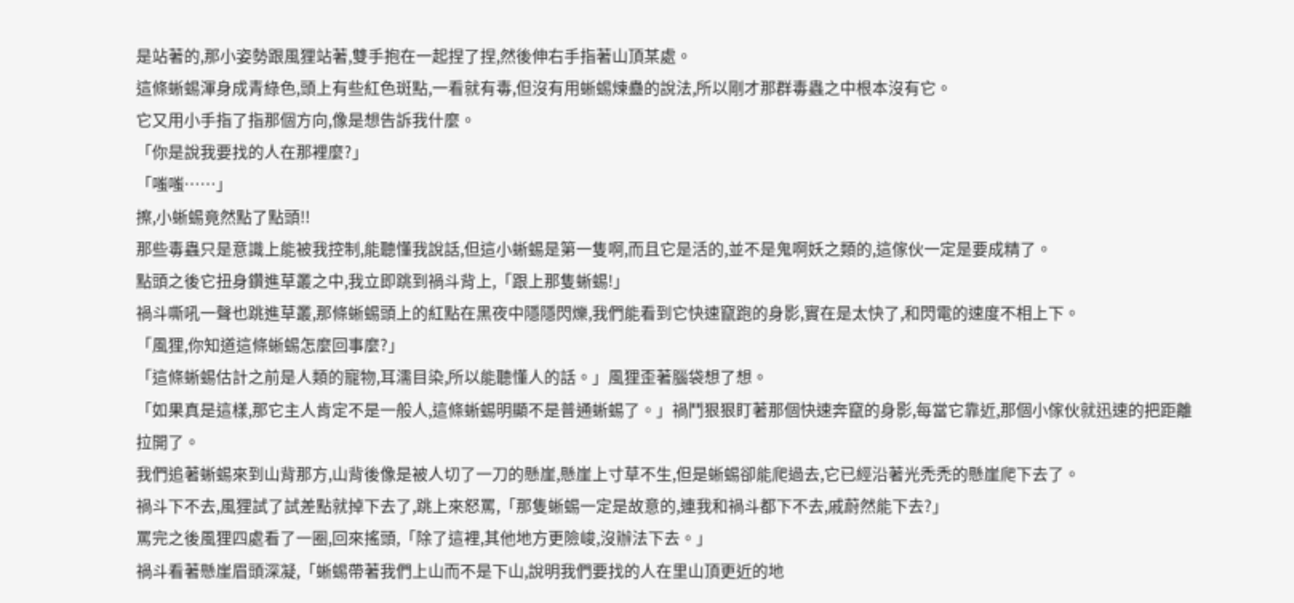是站著的,那小姿勢跟風狸站著,雙手抱在一起捏了捏,然後伸右手指著山頂某處。
這條蜥蜴渾身成青綠色,頭上有些紅色斑點,一看就有毒,但沒有用蜥蜴煉蠱的說法,所以剛才那群毒蟲之中根本沒有它。
它又用小手指了指那個方向,像是想告訴我什麼。
「你是說我要找的人在那裡麼?」
「嗤嗤……」
擦,小蜥蜴竟然點了點頭!!
那些毒蟲只是意識上能被我控制,能聽懂我說話,但這小蜥蜴是第一隻啊,而且它是活的,並不是鬼啊妖之類的,這傢伙一定是要成精了。
點頭之後它扭身鑽進草叢之中,我立即跳到禍斗背上,「跟上那隻蜥蜴!」
禍斗嘶吼一聲也跳進草叢,那條蜥蜴頭上的紅點在黑夜中隱隱閃爍,我們能看到它快速竄跑的身影,實在是太快了,和閃電的速度不相上下。
「風狸,你知道這條蜥蜴怎麼回事麼?」
「這條蜥蜴估計之前是人類的寵物,耳濡目染,所以能聽懂人的話。」風狸歪著腦袋想了想。
「如果真是這樣,那它主人肯定不是一般人,這條蜥蜴明顯不是普通蜥蜴了。」禍鬥狠狠盯著那個快速奔竄的身影,每當它靠近,那個小傢伙就迅速的把距離拉開了。
我們追著蜥蜴來到山背那方,山背後像是被人切了一刀的懸崖,懸崖上寸草不生,但是蜥蜴卻能爬過去,它已經沿著光禿禿的懸崖爬下去了。
禍斗下不去,風狸試了試差點就掉下去了,跳上來怒罵,「那隻蜥蜴一定是故意的,連我和禍斗都下不去,戚蔚然能下去?」
罵完之後風狸四處看了一圈,回來搖頭,「除了這裡,其他地方更險峻,沒辦法下去。」
禍斗看著懸崖眉頭深凝,「蜥蜴帶著我們上山而不是下山,說明我們要找的人在里山頂更近的地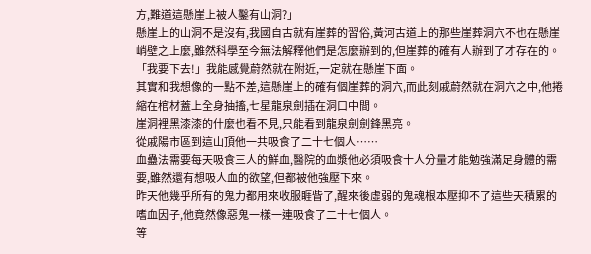方,難道這懸崖上被人鑿有山洞?」
懸崖上的山洞不是沒有,我國自古就有崖葬的習俗,黃河古道上的那些崖葬洞穴不也在懸崖峭壁之上麼,雖然科學至今無法解釋他們是怎麼辦到的,但崖葬的確有人辦到了才存在的。
「我要下去!」我能感覺蔚然就在附近,一定就在懸崖下面。
其實和我想像的一點不差,這懸崖上的確有個崖葬的洞穴,而此刻戚蔚然就在洞穴之中,他捲縮在棺材蓋上全身抽搐,七星龍泉劍插在洞口中間。
崖洞裡黑漆漆的什麼也看不見,只能看到龍泉劍劍鋒黑亮。
從戚陽市區到這山頂他一共吸食了二十七個人……
血蠱法需要每天吸食三人的鮮血,醫院的血漿他必須吸食十人分量才能勉強滿足身體的需要,雖然還有想吸人血的欲望,但都被他強壓下來。
昨天他幾乎所有的鬼力都用來收服睚眥了,醒來後虛弱的鬼魂根本壓抑不了這些天積累的嗜血因子,他竟然像惡鬼一樣一連吸食了二十七個人。
等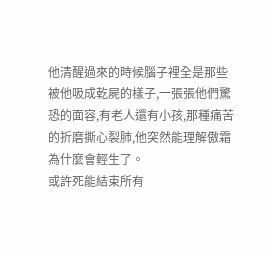他清醒過來的時候腦子裡全是那些被他吸成乾屍的樣子,一張張他們驚恐的面容,有老人還有小孩,那種痛苦的折磨撕心裂肺,他突然能理解傲霜為什麼會輕生了。
或許死能結束所有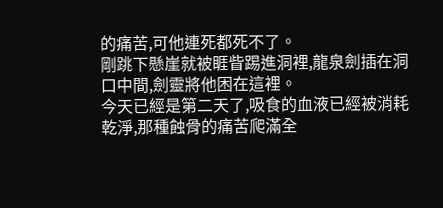的痛苦,可他連死都死不了。
剛跳下懸崖就被睚眥踢進洞裡,龍泉劍插在洞口中間,劍靈將他困在這裡。
今天已經是第二天了,吸食的血液已經被消耗乾淨,那種蝕骨的痛苦爬滿全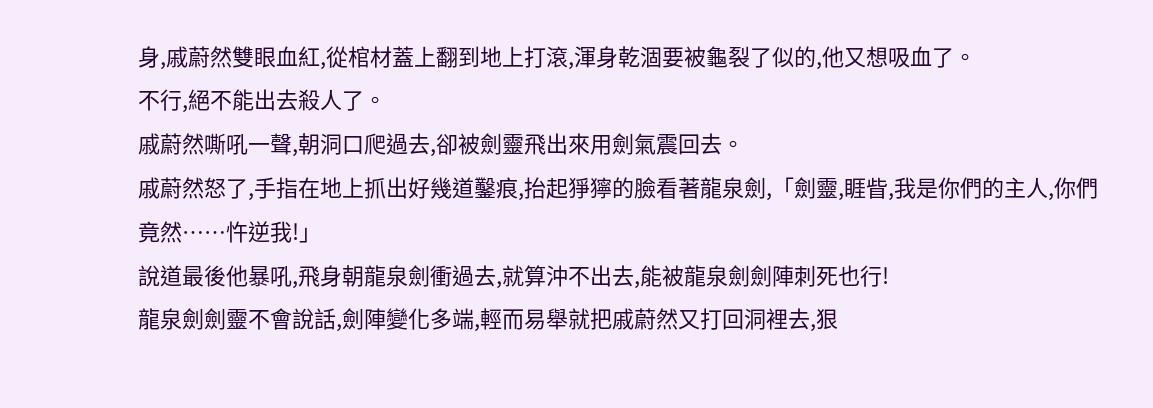身,戚蔚然雙眼血紅,從棺材蓋上翻到地上打滾,渾身乾涸要被龜裂了似的,他又想吸血了。
不行,絕不能出去殺人了。
戚蔚然嘶吼一聲,朝洞口爬過去,卻被劍靈飛出來用劍氣震回去。
戚蔚然怒了,手指在地上抓出好幾道鑿痕,抬起猙獰的臉看著龍泉劍,「劍靈,睚眥,我是你們的主人,你們竟然……忤逆我!」
說道最後他暴吼,飛身朝龍泉劍衝過去,就算沖不出去,能被龍泉劍劍陣刺死也行!
龍泉劍劍靈不會說話,劍陣變化多端,輕而易舉就把戚蔚然又打回洞裡去,狠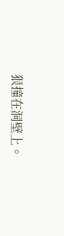狠撞在洞壁上。